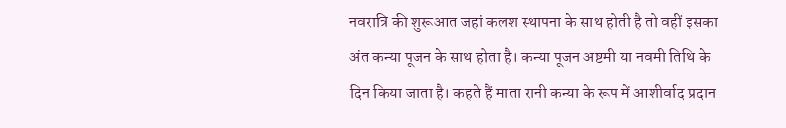नवरात्रि की शुरूआत जहां कलश स्थापना के साथ होती है तो वहीं इसका अंत कन्या पूजन के साथ होता है। कन्या पूजन अष्टमी या नवमी तिथि के दिन किया जाता है। कहते हैं माता रानी कन्या के रूप में आशीर्वाद प्रदान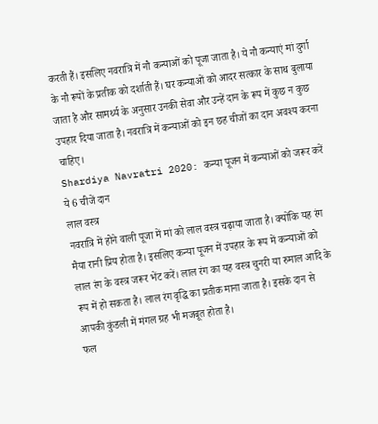करती हैं। इसलिए नवरात्रि में नौ कन्याओं को पूजा जाता है। ये नौ कन्याएं मां दुर्गा के नौ रूपों के प्रतीक को दर्शाती हैं। घर कन्याओं को आदर सत्कार के साथ बुलाया जाता है और सामर्थ्य के अनुसार उनकी सेवा और उन्हें दान के रूप में कुछ न कुछ उपहार दिया जाता है। नवरात्रि में कन्याओं को इन छह चीजों का दान अवश्य करना चाहिए।
Shardiya Navratri 2020: कन्या पूजन में कन्याओं को जरूर करें ये 6 चीजें दान
लाल वस्त्र
नवरात्रि में होने वाली पूजा में मां को लाल वस्त्र चढ़ाया जाता है। क्योंकि यह रंग मैया रानी प्रिय होता है। इसलिए कन्या पूजन में उपहार के रूप में कन्याओं को लाल रंग के वस्त्र जरूर भेंट करें। लाल रंग का यह वस्त्र चुनरी या रुमाल आदि के रूप में हो सकता है। लाल रंग वृद्धि का प्रतीक माना जाता है। इसके दान से आपकी कुंडली में मंगल ग्रह भी मजबूत होता है।
फल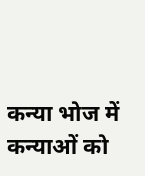कन्या भोज में कन्याओं को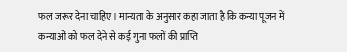फल जरूर देना चाहिए। मान्यता के अनुसार कहा जाता है कि कन्या पूजन में कन्याओं को फल देने से कई गुना फलों की प्राप्ति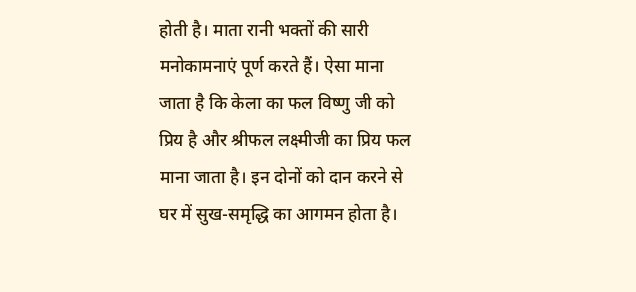होती है। माता रानी भक्तों की सारी मनोकामनाएं पूर्ण करते हैं। ऐसा माना जाता है कि केला का फल विष्णु जी को प्रिय है और श्रीफल लक्ष्मीजी का प्रिय फल माना जाता है। इन दोनों को दान करने से घर में सुख-समृद्धि का आगमन होता है।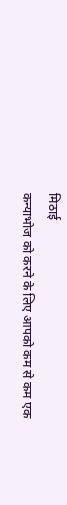मिठाई
कन्याभोज को करने के लिए आपको कम से कम एक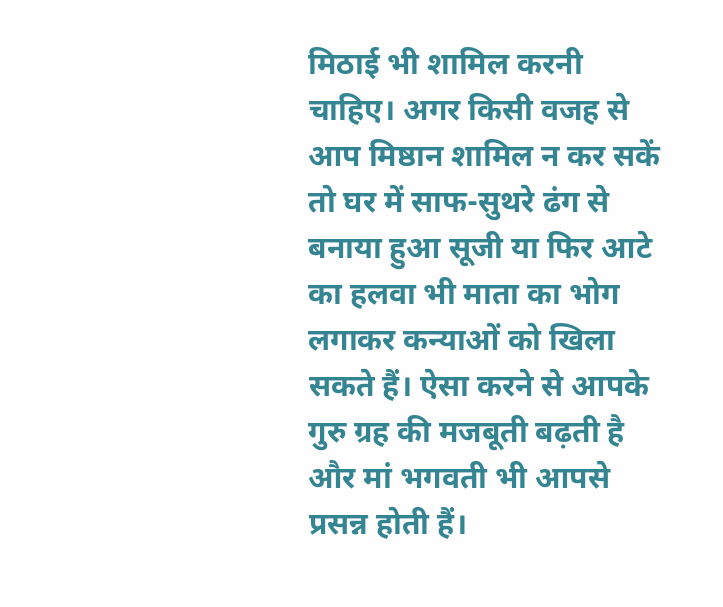मिठाई भी शामिल करनी चाहिए। अगर किसी वजह से आप मिष्ठान शामिल न कर सकें तो घर में साफ-सुथरे ढंग से बनाया हुआ सूजी या फिर आटे का हलवा भी माता का भोग लगाकर कन्याओं को खिला सकते हैं। ऐसा करने से आपके गुरु ग्रह की मजबूती बढ़ती है और मां भगवती भी आपसे प्रसन्न होती हैं।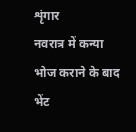शृंगार
नवरात्र में कन्या भोज कराने के बाद भेंट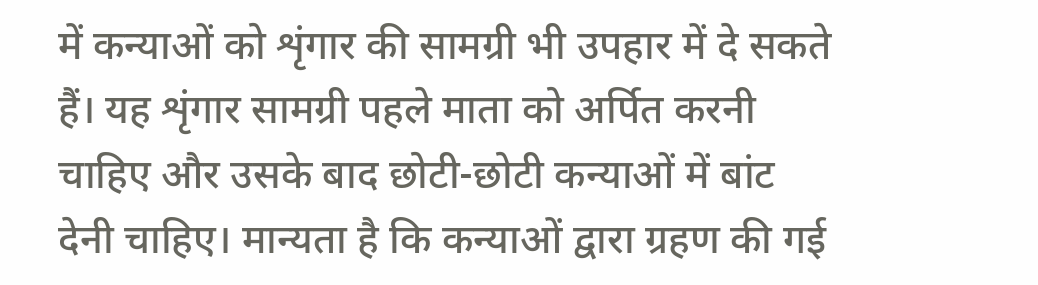में कन्याओं को शृंगार की सामग्री भी उपहार में दे सकते हैं। यह शृंगार सामग्री पहले माता को अर्पित करनी चाहिए और उसके बाद छोटी-छोटी कन्याओं में बांट देनी चाहिए। मान्यता है कि कन्याओं द्वारा ग्रहण की गई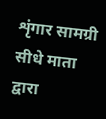शृंगार सामग्री सीधे माता द्वारा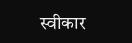स्वीकार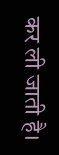कर ली जाती है।